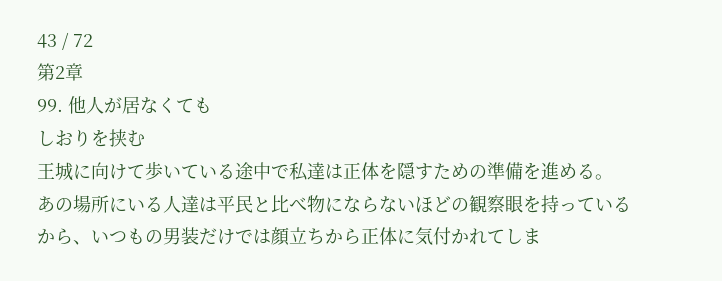43 / 72
第2章
99. 他人が居なくても
しおりを挟む
王城に向けて歩いている途中で私達は正体を隠すための準備を進める。
あの場所にいる人達は平民と比べ物にならないほどの観察眼を持っているから、いつもの男装だけでは顔立ちから正体に気付かれてしま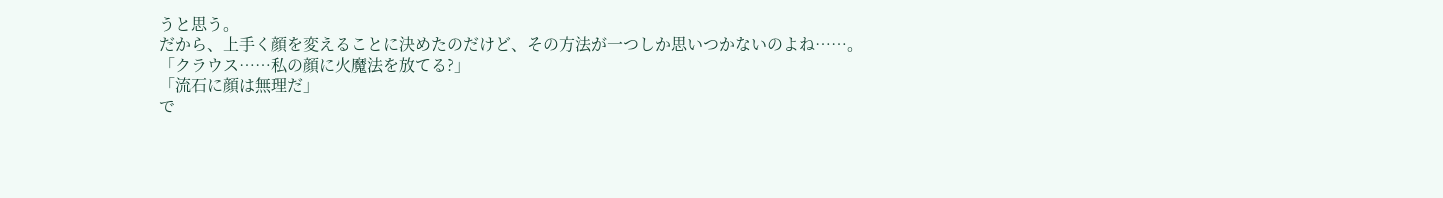うと思う。
だから、上手く顔を変えることに決めたのだけど、その方法が一つしか思いつかないのよね……。
「クラウス……私の顔に火魔法を放てる?」
「流石に顔は無理だ」
で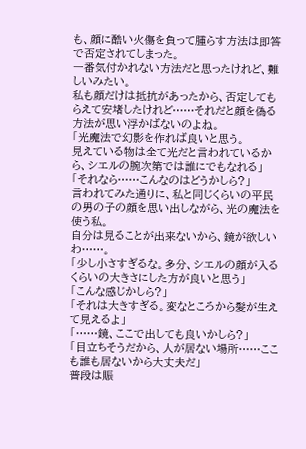も、顔に酷い火傷を負って腫らす方法は即答で否定されてしまった。
一番気付かれない方法だと思ったけれど、難しいみたい。
私も顔だけは抵抗があったから、否定してもらえて安堵したけれど……それだと顔を偽る方法が思い浮かばないのよね。
「光魔法で幻影を作れば良いと思う。
見えている物は全て光だと言われているから、シエルの腕次第では誰にでもなれる」
「それなら……こんなのはどうかしら?」
言われてみた通りに、私と同じくらいの平民の男の子の顔を思い出しながら、光の魔法を使う私。
自分は見ることが出来ないから、鏡が欲しいわ……。
「少し小さすぎるな。多分、シエルの顔が入るくらいの大きさにした方が良いと思う」
「こんな感じかしら?」
「それは大きすぎる。変なところから髪が生えて見えるよ」
「……鏡、ここで出しても良いかしら?」
「目立ちそうだから、人が居ない場所……ここも誰も居ないから大丈夫だ」
普段は賑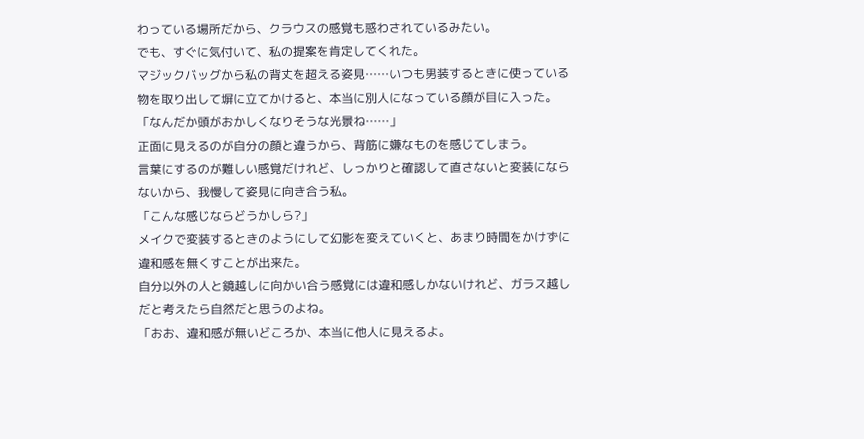わっている場所だから、クラウスの感覚も惑わされているみたい。
でも、すぐに気付いて、私の提案を肯定してくれた。
マジックバッグから私の背丈を超える姿見……いつも男装するときに使っている物を取り出して塀に立てかけると、本当に別人になっている顔が目に入った。
「なんだか頭がおかしくなりそうな光景ね……」
正面に見えるのが自分の顔と違うから、背筋に嫌なものを感じてしまう。
言葉にするのが難しい感覚だけれど、しっかりと確認して直さないと変装にならないから、我慢して姿見に向き合う私。
「こんな感じならどうかしら?」
メイクで変装するときのようにして幻影を変えていくと、あまり時間をかけずに違和感を無くすことが出来た。
自分以外の人と鏡越しに向かい合う感覚には違和感しかないけれど、ガラス越しだと考えたら自然だと思うのよね。
「おお、違和感が無いどころか、本当に他人に見えるよ。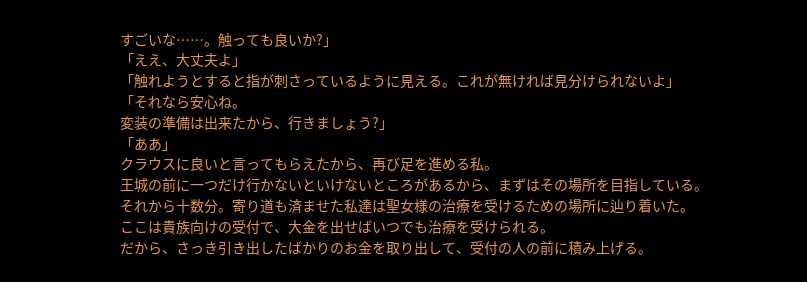すごいな……。触っても良いか?」
「ええ、大丈夫よ」
「触れようとすると指が刺さっているように見える。これが無ければ見分けられないよ」
「それなら安心ね。
変装の準備は出来たから、行きましょう?」
「ああ」
クラウスに良いと言ってもらえたから、再び足を進める私。
王城の前に一つだけ行かないといけないところがあるから、まずはその場所を目指している。
それから十数分。寄り道も済ませた私達は聖女様の治療を受けるための場所に辿り着いた。
ここは貴族向けの受付で、大金を出せばいつでも治療を受けられる。
だから、さっき引き出したばかりのお金を取り出して、受付の人の前に積み上げる。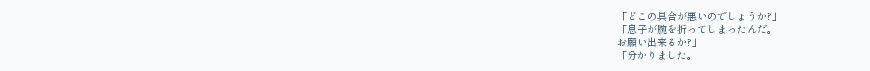「どこの具合が悪いのでしょうか?」
「息子が腕を折ってしまったんだ。
お願い出来るか?」
「分かりました。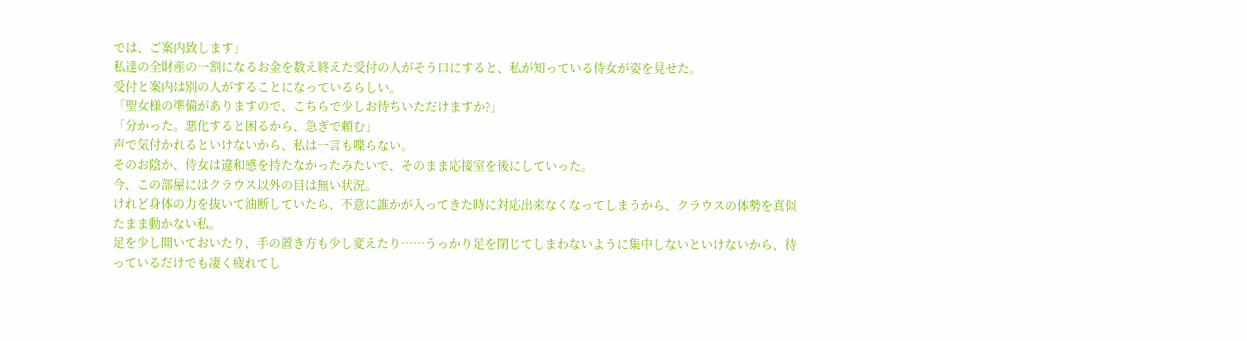では、ご案内致します」
私達の全財産の一割になるお金を数え終えた受付の人がそう口にすると、私が知っている侍女が姿を見せた。
受付と案内は別の人がすることになっているらしい。
「聖女様の準備がありますので、こちらで少しお待ちいただけますか?」
「分かった。悪化すると困るから、急ぎで頼む」
声で気付かれるといけないから、私は一言も喋らない。
そのお陰か、侍女は違和感を持たなかったみたいで、そのまま応接室を後にしていった。
今、この部屋にはクラウス以外の目は無い状況。
けれど身体の力を抜いて油断していたら、不意に誰かが入ってきた時に対応出来なくなってしまうから、クラウスの体勢を真似たまま動かない私。
足を少し開いておいたり、手の置き方も少し変えたり……うっかり足を閉じてしまわないように集中しないといけないから、待っているだけでも凄く疲れてし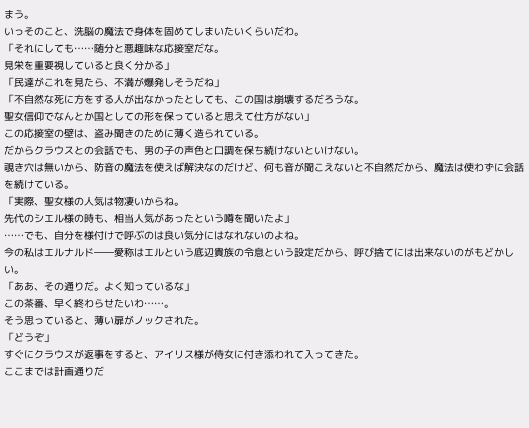まう。
いっそのこと、洗脳の魔法で身体を固めてしまいたいくらいだわ。
「それにしても……随分と悪趣味な応接室だな。
見栄を重要視していると良く分かる」
「民達がこれを見たら、不満が爆発しそうだね」
「不自然な死に方をする人が出なかったとしても、この国は崩壊するだろうな。
聖女信仰でなんとか国としての形を保っていると思えて仕方がない」
この応接室の壁は、盗み聞きのために薄く造られている。
だからクラウスとの会話でも、男の子の声色と口調を保ち続けないといけない。
覗き穴は無いから、防音の魔法を使えば解決なのだけど、何も音が聞こえないと不自然だから、魔法は使わずに会話を続けている。
「実際、聖女様の人気は物凄いからね。
先代のシエル様の時も、相当人気があったという噂を聞いたよ」
……でも、自分を様付けで呼ぶのは良い気分にはなれないのよね。
今の私はエルナルド――愛称はエルという底辺貴族の令息という設定だから、呼び捨てには出来ないのがもどかしい。
「ああ、その通りだ。よく知っているな」
この茶番、早く終わらせたいわ……。
そう思っていると、薄い扉がノックされた。
「どうぞ」
すぐにクラウスが返事をすると、アイリス様が侍女に付き添われて入ってきた。
ここまでは計画通りだ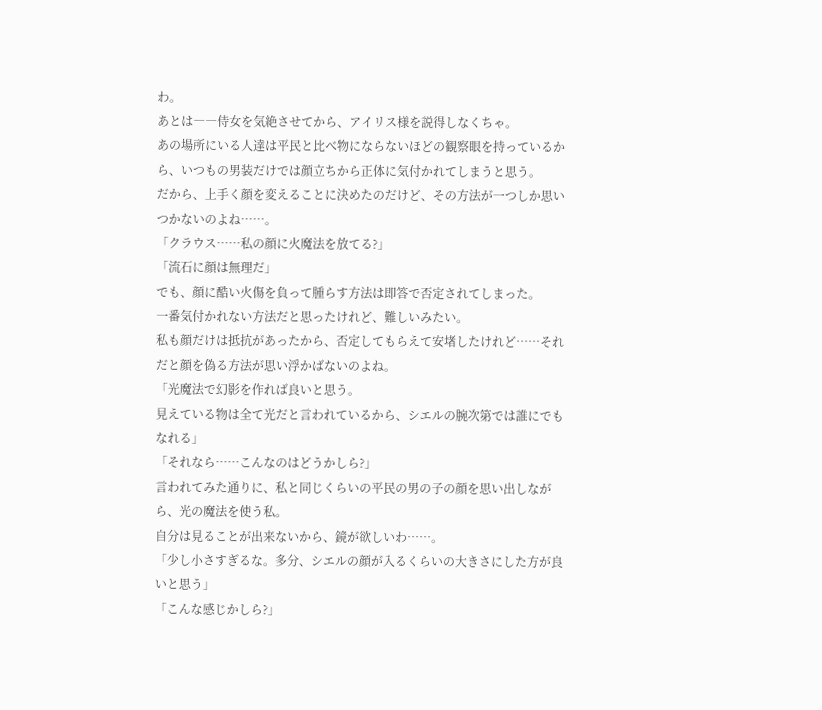わ。
あとは――侍女を気絶させてから、アイリス様を説得しなくちゃ。
あの場所にいる人達は平民と比べ物にならないほどの観察眼を持っているから、いつもの男装だけでは顔立ちから正体に気付かれてしまうと思う。
だから、上手く顔を変えることに決めたのだけど、その方法が一つしか思いつかないのよね……。
「クラウス……私の顔に火魔法を放てる?」
「流石に顔は無理だ」
でも、顔に酷い火傷を負って腫らす方法は即答で否定されてしまった。
一番気付かれない方法だと思ったけれど、難しいみたい。
私も顔だけは抵抗があったから、否定してもらえて安堵したけれど……それだと顔を偽る方法が思い浮かばないのよね。
「光魔法で幻影を作れば良いと思う。
見えている物は全て光だと言われているから、シエルの腕次第では誰にでもなれる」
「それなら……こんなのはどうかしら?」
言われてみた通りに、私と同じくらいの平民の男の子の顔を思い出しながら、光の魔法を使う私。
自分は見ることが出来ないから、鏡が欲しいわ……。
「少し小さすぎるな。多分、シエルの顔が入るくらいの大きさにした方が良いと思う」
「こんな感じかしら?」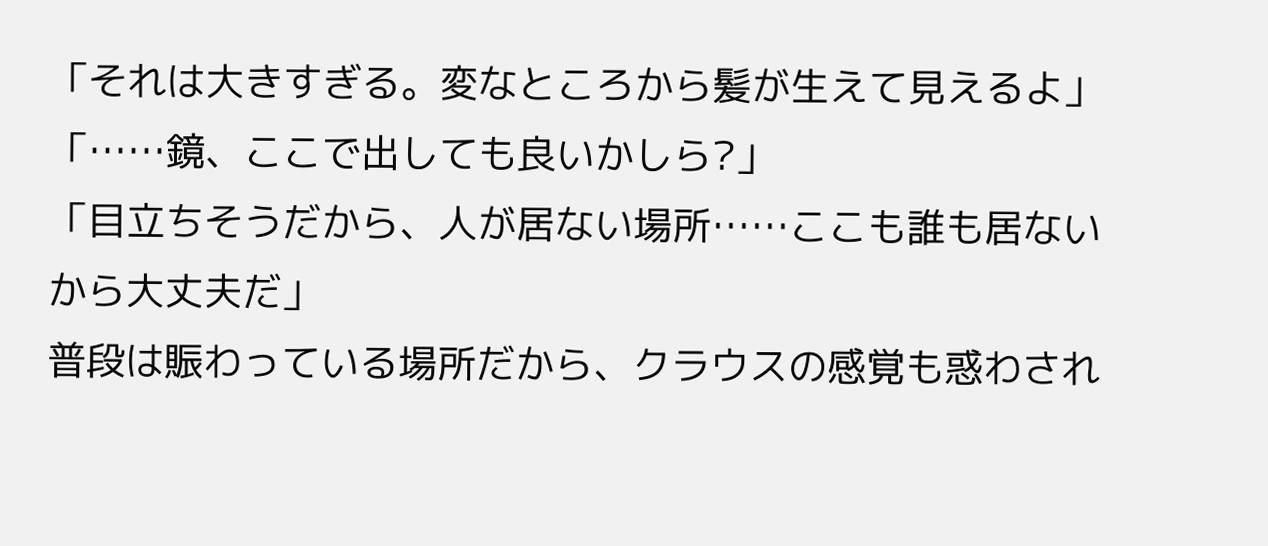「それは大きすぎる。変なところから髪が生えて見えるよ」
「……鏡、ここで出しても良いかしら?」
「目立ちそうだから、人が居ない場所……ここも誰も居ないから大丈夫だ」
普段は賑わっている場所だから、クラウスの感覚も惑わされ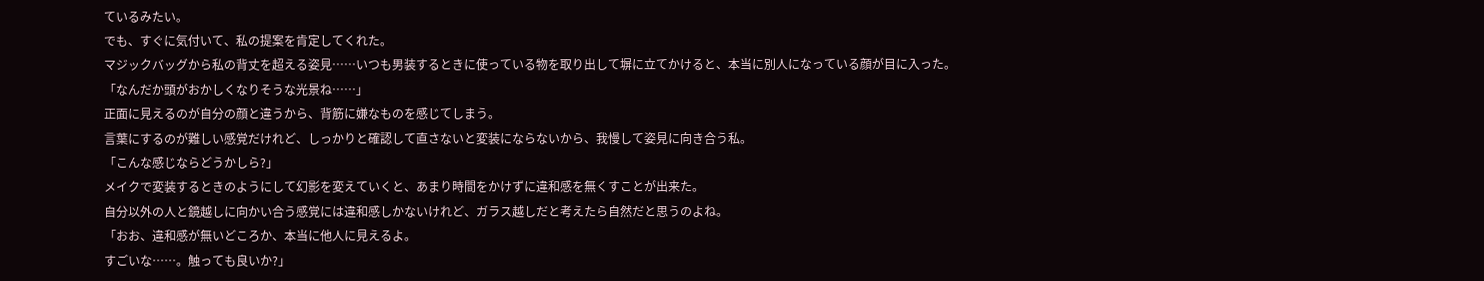ているみたい。
でも、すぐに気付いて、私の提案を肯定してくれた。
マジックバッグから私の背丈を超える姿見……いつも男装するときに使っている物を取り出して塀に立てかけると、本当に別人になっている顔が目に入った。
「なんだか頭がおかしくなりそうな光景ね……」
正面に見えるのが自分の顔と違うから、背筋に嫌なものを感じてしまう。
言葉にするのが難しい感覚だけれど、しっかりと確認して直さないと変装にならないから、我慢して姿見に向き合う私。
「こんな感じならどうかしら?」
メイクで変装するときのようにして幻影を変えていくと、あまり時間をかけずに違和感を無くすことが出来た。
自分以外の人と鏡越しに向かい合う感覚には違和感しかないけれど、ガラス越しだと考えたら自然だと思うのよね。
「おお、違和感が無いどころか、本当に他人に見えるよ。
すごいな……。触っても良いか?」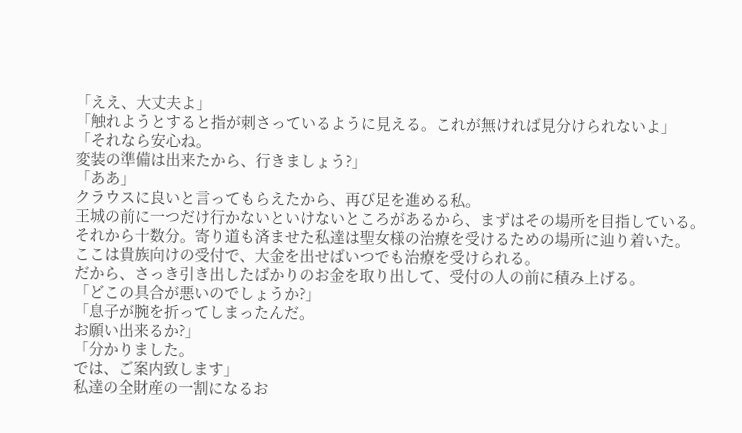「ええ、大丈夫よ」
「触れようとすると指が刺さっているように見える。これが無ければ見分けられないよ」
「それなら安心ね。
変装の準備は出来たから、行きましょう?」
「ああ」
クラウスに良いと言ってもらえたから、再び足を進める私。
王城の前に一つだけ行かないといけないところがあるから、まずはその場所を目指している。
それから十数分。寄り道も済ませた私達は聖女様の治療を受けるための場所に辿り着いた。
ここは貴族向けの受付で、大金を出せばいつでも治療を受けられる。
だから、さっき引き出したばかりのお金を取り出して、受付の人の前に積み上げる。
「どこの具合が悪いのでしょうか?」
「息子が腕を折ってしまったんだ。
お願い出来るか?」
「分かりました。
では、ご案内致します」
私達の全財産の一割になるお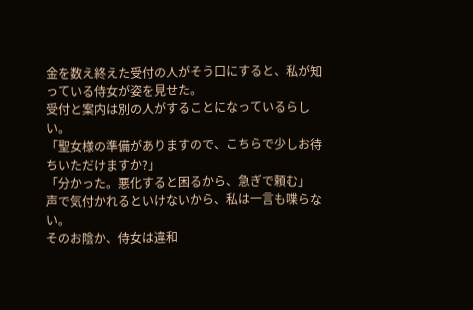金を数え終えた受付の人がそう口にすると、私が知っている侍女が姿を見せた。
受付と案内は別の人がすることになっているらしい。
「聖女様の準備がありますので、こちらで少しお待ちいただけますか?」
「分かった。悪化すると困るから、急ぎで頼む」
声で気付かれるといけないから、私は一言も喋らない。
そのお陰か、侍女は違和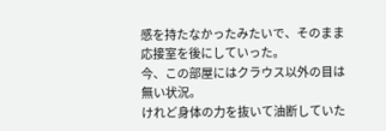感を持たなかったみたいで、そのまま応接室を後にしていった。
今、この部屋にはクラウス以外の目は無い状況。
けれど身体の力を抜いて油断していた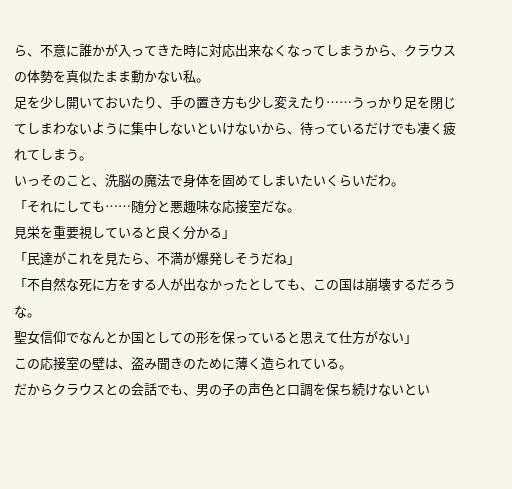ら、不意に誰かが入ってきた時に対応出来なくなってしまうから、クラウスの体勢を真似たまま動かない私。
足を少し開いておいたり、手の置き方も少し変えたり……うっかり足を閉じてしまわないように集中しないといけないから、待っているだけでも凄く疲れてしまう。
いっそのこと、洗脳の魔法で身体を固めてしまいたいくらいだわ。
「それにしても……随分と悪趣味な応接室だな。
見栄を重要視していると良く分かる」
「民達がこれを見たら、不満が爆発しそうだね」
「不自然な死に方をする人が出なかったとしても、この国は崩壊するだろうな。
聖女信仰でなんとか国としての形を保っていると思えて仕方がない」
この応接室の壁は、盗み聞きのために薄く造られている。
だからクラウスとの会話でも、男の子の声色と口調を保ち続けないとい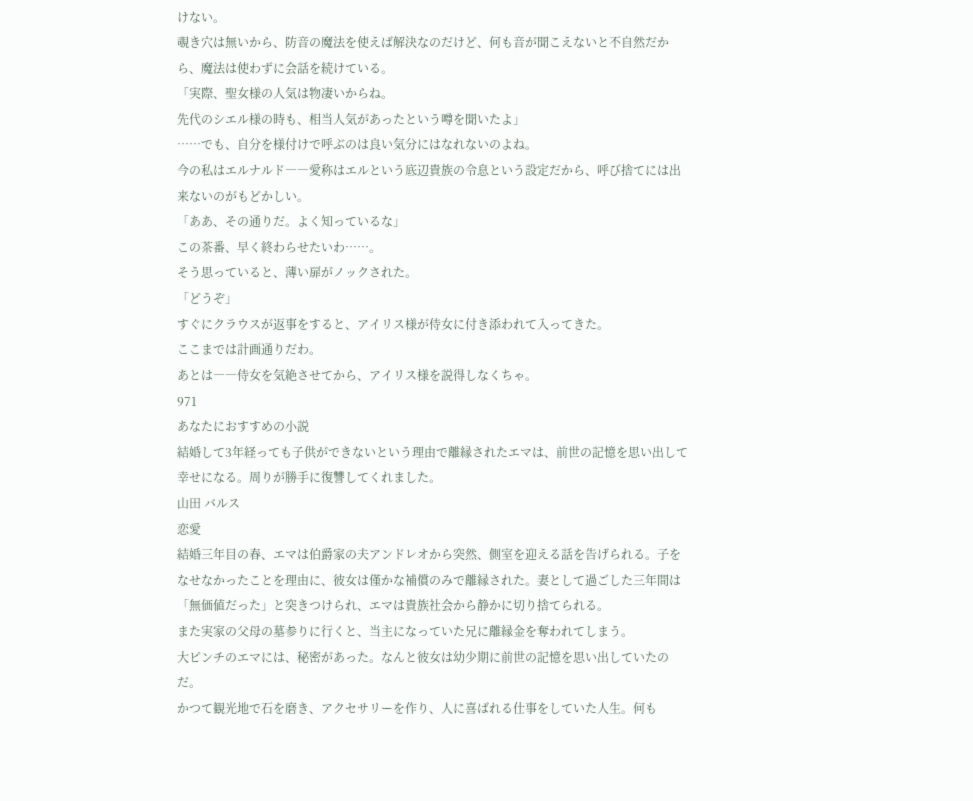けない。
覗き穴は無いから、防音の魔法を使えば解決なのだけど、何も音が聞こえないと不自然だから、魔法は使わずに会話を続けている。
「実際、聖女様の人気は物凄いからね。
先代のシエル様の時も、相当人気があったという噂を聞いたよ」
……でも、自分を様付けで呼ぶのは良い気分にはなれないのよね。
今の私はエルナルド――愛称はエルという底辺貴族の令息という設定だから、呼び捨てには出来ないのがもどかしい。
「ああ、その通りだ。よく知っているな」
この茶番、早く終わらせたいわ……。
そう思っていると、薄い扉がノックされた。
「どうぞ」
すぐにクラウスが返事をすると、アイリス様が侍女に付き添われて入ってきた。
ここまでは計画通りだわ。
あとは――侍女を気絶させてから、アイリス様を説得しなくちゃ。
971
あなたにおすすめの小説
結婚して3年経っても子供ができないという理由で離縁されたエマは、前世の記憶を思い出して幸せになる。周りが勝手に復讐してくれました。
山田 バルス
恋愛
結婚三年目の春、エマは伯爵家の夫アンドレオから突然、側室を迎える話を告げられる。子をなせなかったことを理由に、彼女は僅かな補償のみで離縁された。妻として過ごした三年間は「無価値だった」と突きつけられ、エマは貴族社会から静かに切り捨てられる。
また実家の父母の墓参りに行くと、当主になっていた兄に離縁金を奪われてしまう。
大ピンチのエマには、秘密があった。なんと彼女は幼少期に前世の記憶を思い出していたのだ。
かつて観光地で石を磨き、アクセサリーを作り、人に喜ばれる仕事をしていた人生。何も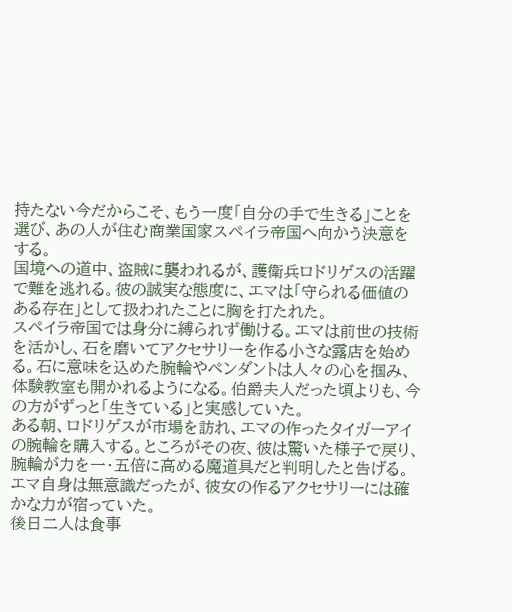持たない今だからこそ、もう一度「自分の手で生きる」ことを選び、あの人が住む商業国家スペイラ帝国へ向かう決意をする。
国境への道中、盗賊に襲われるが、護衛兵ロドリゲスの活躍で難を逃れる。彼の誠実な態度に、エマは「守られる価値のある存在」として扱われたことに胸を打たれた。
スペイラ帝国では身分に縛られず働ける。エマは前世の技術を活かし、石を磨いてアクセサリーを作る小さな露店を始める。石に意味を込めた腕輪やペンダントは人々の心を掴み、体験教室も開かれるようになる。伯爵夫人だった頃よりも、今の方がずっと「生きている」と実感していた。
ある朝、ロドリゲスが市場を訪れ、エマの作ったタイガーアイの腕輪を購入する。ところがその夜、彼は驚いた様子で戻り、腕輪が力を一・五倍に高める魔道具だと判明したと告げる。エマ自身は無意識だったが、彼女の作るアクセサリーには確かな力が宿っていた。
後日二人は食事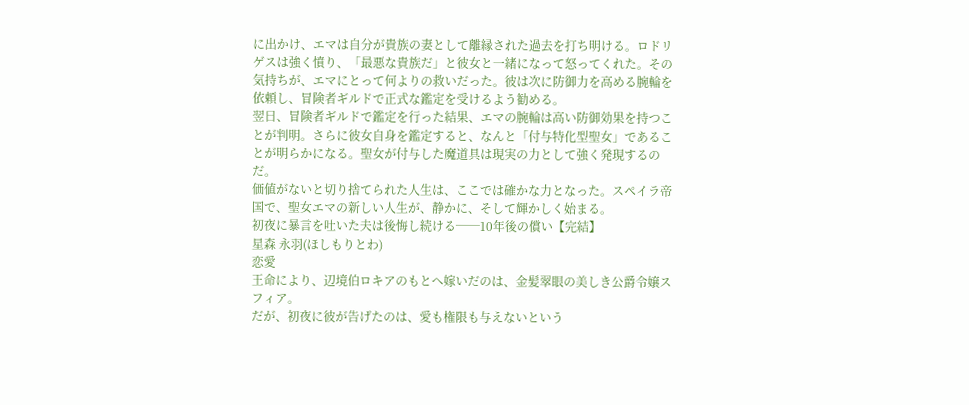に出かけ、エマは自分が貴族の妻として離縁された過去を打ち明ける。ロドリゲスは強く憤り、「最悪な貴族だ」と彼女と一緒になって怒ってくれた。その気持ちが、エマにとって何よりの救いだった。彼は次に防御力を高める腕輪を依頼し、冒険者ギルドで正式な鑑定を受けるよう勧める。
翌日、冒険者ギルドで鑑定を行った結果、エマの腕輪は高い防御効果を持つことが判明。さらに彼女自身を鑑定すると、なんと「付与特化型聖女」であることが明らかになる。聖女が付与した魔道具は現実の力として強く発現するのだ。
価値がないと切り捨てられた人生は、ここでは確かな力となった。スペイラ帝国で、聖女エマの新しい人生が、静かに、そして輝かしく始まる。
初夜に暴言を吐いた夫は後悔し続ける──10年後の償い【完結】
星森 永羽(ほしもりとわ)
恋愛
王命により、辺境伯ロキアのもとへ嫁いだのは、金髪翠眼の美しき公爵令嬢スフィア。
だが、初夜に彼が告げたのは、愛も権限も与えないという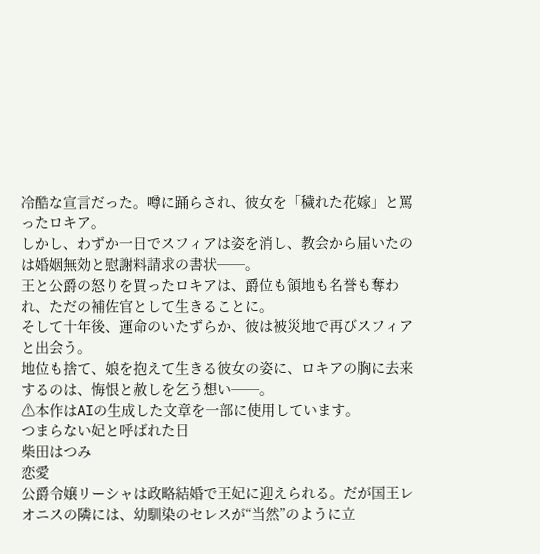冷酷な宣言だった。噂に踊らされ、彼女を「穢れた花嫁」と罵ったロキア。
しかし、わずか一日でスフィアは姿を消し、教会から届いたのは婚姻無効と慰謝料請求の書状──。
王と公爵の怒りを買ったロキアは、爵位も領地も名誉も奪われ、ただの補佐官として生きることに。
そして十年後、運命のいたずらか、彼は被災地で再びスフィアと出会う。
地位も捨て、娘を抱えて生きる彼女の姿に、ロキアの胸に去来するのは、悔恨と赦しを乞う想い──。
⚠本作はAIの生成した文章を一部に使用しています。
つまらない妃と呼ばれた日
柴田はつみ
恋愛
公爵令嬢リーシャは政略結婚で王妃に迎えられる。だが国王レオニスの隣には、幼馴染のセレスが“当然”のように立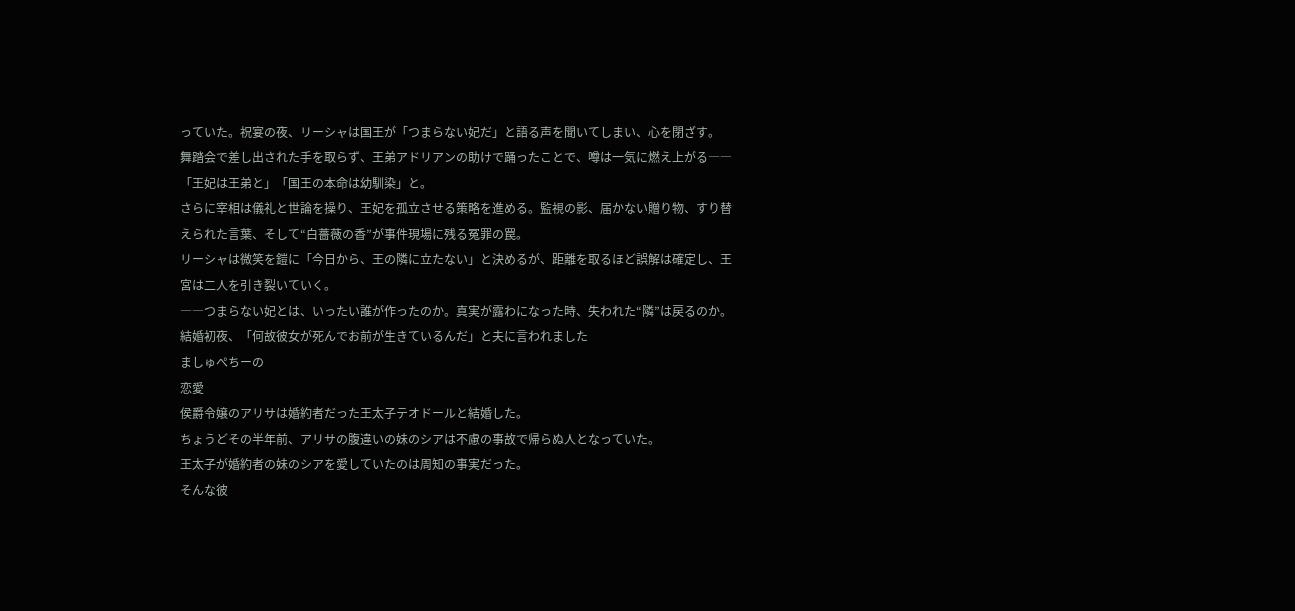っていた。祝宴の夜、リーシャは国王が「つまらない妃だ」と語る声を聞いてしまい、心を閉ざす。
舞踏会で差し出された手を取らず、王弟アドリアンの助けで踊ったことで、噂は一気に燃え上がる――「王妃は王弟と」「国王の本命は幼馴染」と。
さらに宰相は儀礼と世論を操り、王妃を孤立させる策略を進める。監視の影、届かない贈り物、すり替えられた言葉、そして“白薔薇の香”が事件現場に残る冤罪の罠。
リーシャは微笑を鎧に「今日から、王の隣に立たない」と決めるが、距離を取るほど誤解は確定し、王宮は二人を引き裂いていく。
――つまらない妃とは、いったい誰が作ったのか。真実が露わになった時、失われた“隣”は戻るのか。
結婚初夜、「何故彼女が死んでお前が生きているんだ」と夫に言われました
ましゅぺちーの
恋愛
侯爵令嬢のアリサは婚約者だった王太子テオドールと結婚した。
ちょうどその半年前、アリサの腹違いの妹のシアは不慮の事故で帰らぬ人となっていた。
王太子が婚約者の妹のシアを愛していたのは周知の事実だった。
そんな彼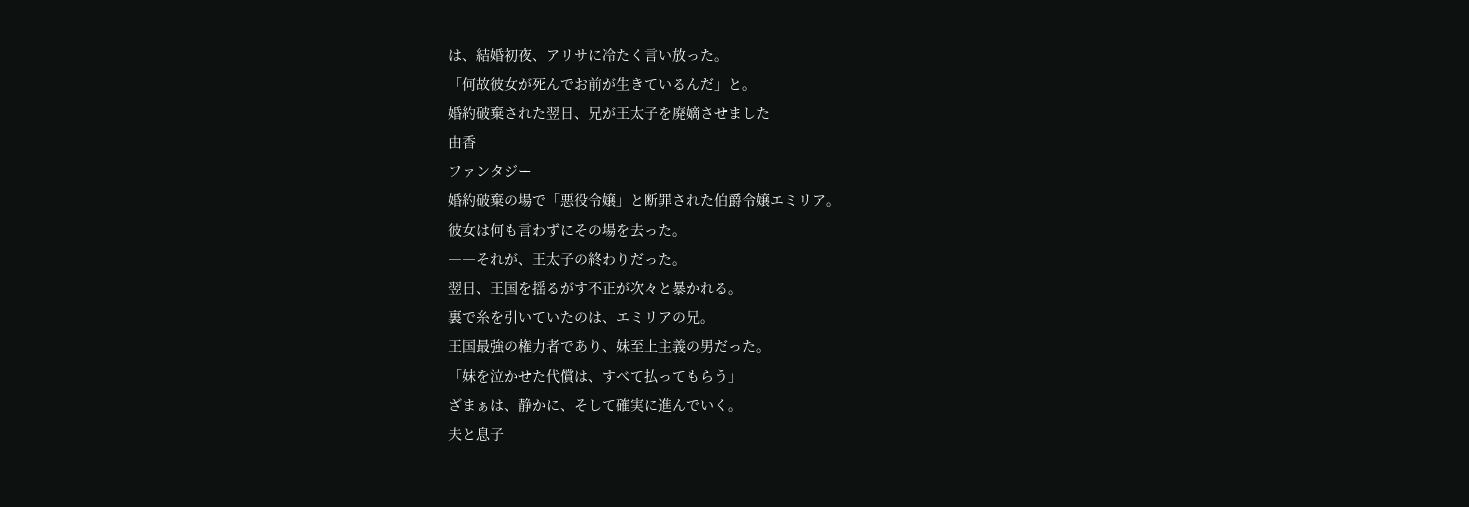は、結婚初夜、アリサに冷たく言い放った。
「何故彼女が死んでお前が生きているんだ」と。
婚約破棄された翌日、兄が王太子を廃嫡させました
由香
ファンタジー
婚約破棄の場で「悪役令嬢」と断罪された伯爵令嬢エミリア。
彼女は何も言わずにその場を去った。
――それが、王太子の終わりだった。
翌日、王国を揺るがす不正が次々と暴かれる。
裏で糸を引いていたのは、エミリアの兄。
王国最強の権力者であり、妹至上主義の男だった。
「妹を泣かせた代償は、すべて払ってもらう」
ざまぁは、静かに、そして確実に進んでいく。
夫と息子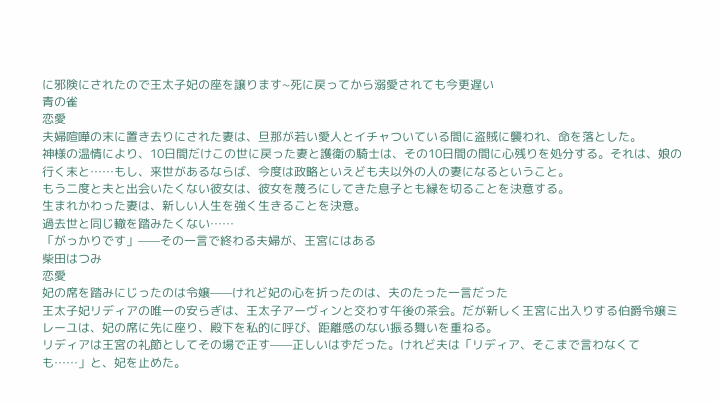に邪険にされたので王太子妃の座を譲ります~死に戻ってから溺愛されても今更遅い
青の雀
恋愛
夫婦喧嘩の末に置き去りにされた妻は、旦那が若い愛人とイチャついている間に盗賊に襲われ、命を落とした。
神様の温情により、10日間だけこの世に戻った妻と護衛の騎士は、その10日間の間に心残りを処分する。それは、娘の行く末と……もし、来世があるならば、今度は政略といえども夫以外の人の妻になるということ。
もう二度と夫と出会いたくない彼女は、彼女を蔑ろにしてきた息子とも縁を切ることを決意する。
生まれかわった妻は、新しい人生を強く生きることを決意。
過去世と同じ轍を踏みたくない……
「がっかりです」——その一言で終わる夫婦が、王宮にはある
柴田はつみ
恋愛
妃の席を踏みにじったのは令嬢——けれど妃の心を折ったのは、夫のたった一言だった
王太子妃リディアの唯一の安らぎは、王太子アーヴィンと交わす午後の茶会。だが新しく王宮に出入りする伯爵令嬢ミレーユは、妃の席に先に座り、殿下を私的に呼び、距離感のない振る舞いを重ねる。
リディアは王宮の礼節としてその場で正す——正しいはずだった。けれど夫は「リディア、そこまで言わなくても……」と、妃を止めた。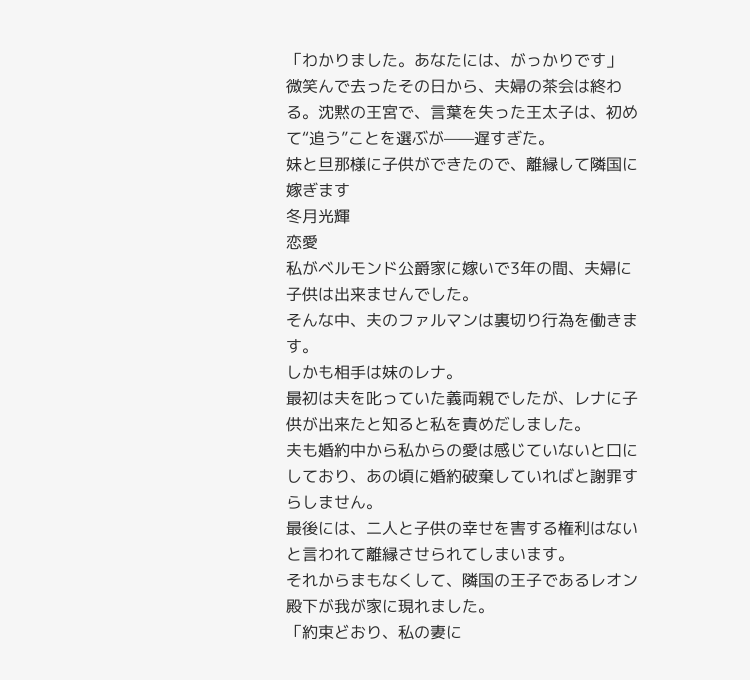「わかりました。あなたには、がっかりです」
微笑んで去ったその日から、夫婦の茶会は終わる。沈黙の王宮で、言葉を失った王太子は、初めて“追う”ことを選ぶが——遅すぎた。
妹と旦那様に子供ができたので、離縁して隣国に嫁ぎます
冬月光輝
恋愛
私がベルモンド公爵家に嫁いで3年の間、夫婦に子供は出来ませんでした。
そんな中、夫のファルマンは裏切り行為を働きます。
しかも相手は妹のレナ。
最初は夫を叱っていた義両親でしたが、レナに子供が出来たと知ると私を責めだしました。
夫も婚約中から私からの愛は感じていないと口にしており、あの頃に婚約破棄していればと謝罪すらしません。
最後には、二人と子供の幸せを害する権利はないと言われて離縁させられてしまいます。
それからまもなくして、隣国の王子であるレオン殿下が我が家に現れました。
「約束どおり、私の妻に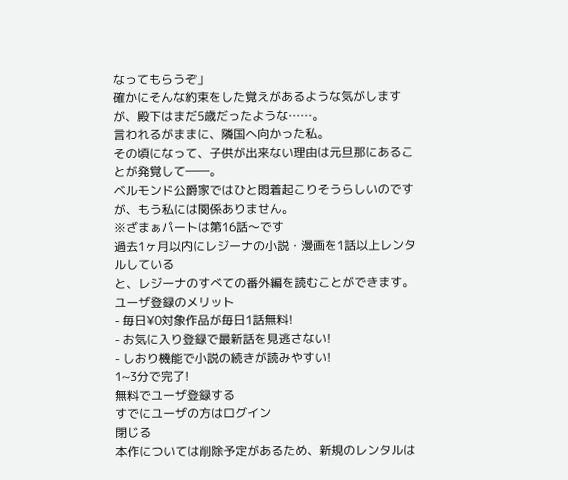なってもらうぞ」
確かにそんな約束をした覚えがあるような気がしますが、殿下はまだ5歳だったような……。
言われるがままに、隣国へ向かった私。
その頃になって、子供が出来ない理由は元旦那にあることが発覚して――。
ベルモンド公爵家ではひと悶着起こりそうらしいのですが、もう私には関係ありません。
※ざまぁパートは第16話〜です
過去1ヶ月以内にレジーナの小説・漫画を1話以上レンタルしている
と、レジーナのすべての番外編を読むことができます。
ユーザ登録のメリット
- 毎日¥0対象作品が毎日1話無料!
- お気に入り登録で最新話を見逃さない!
- しおり機能で小説の続きが読みやすい!
1~3分で完了!
無料でユーザ登録する
すでにユーザの方はログイン
閉じる
本作については削除予定があるため、新規のレンタルは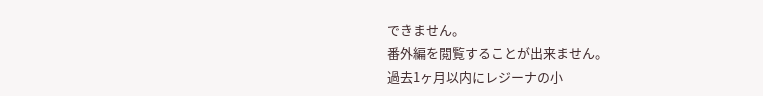できません。
番外編を閲覧することが出来ません。
過去1ヶ月以内にレジーナの小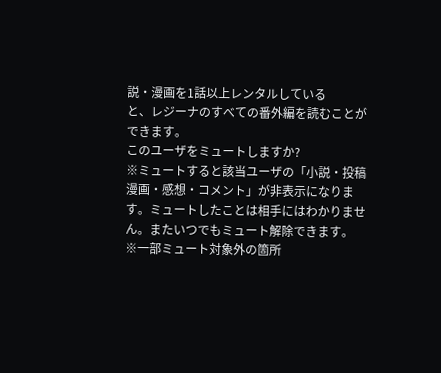説・漫画を1話以上レンタルしている
と、レジーナのすべての番外編を読むことができます。
このユーザをミュートしますか?
※ミュートすると該当ユーザの「小説・投稿漫画・感想・コメント」が非表示になります。ミュートしたことは相手にはわかりません。またいつでもミュート解除できます。
※一部ミュート対象外の箇所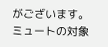がございます。ミュートの対象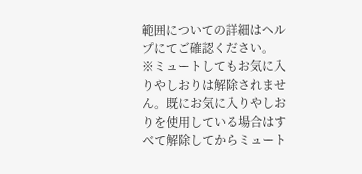範囲についての詳細はヘルプにてご確認ください。
※ミュートしてもお気に入りやしおりは解除されません。既にお気に入りやしおりを使用している場合はすべて解除してからミュート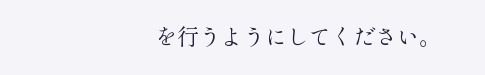を行うようにしてください。